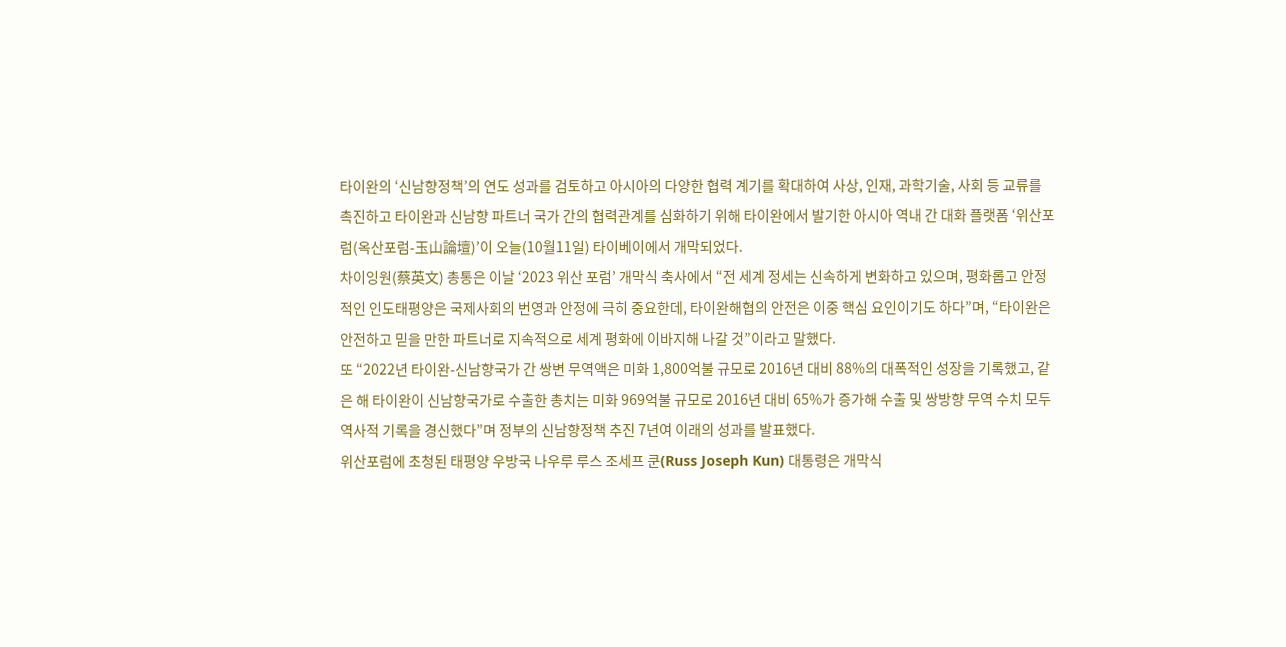타이완의 ‘신남향정책’의 연도 성과를 검토하고 아시아의 다양한 협력 계기를 확대하여 사상, 인재, 과학기술, 사회 등 교류를 촉진하고 타이완과 신남향 파트너 국가 간의 협력관계를 심화하기 위해 타이완에서 발기한 아시아 역내 간 대화 플랫폼 ‘위산포럼(옥산포럼-玉山論壇)’이 오늘(10월11일) 타이베이에서 개막되었다.
차이잉원(蔡英文) 총통은 이날 ‘2023 위산 포럼’ 개막식 축사에서 “전 세계 정세는 신속하게 변화하고 있으며, 평화롭고 안정적인 인도태평양은 국제사회의 번영과 안정에 극히 중요한데, 타이완해협의 안전은 이중 핵심 요인이기도 하다”며, “타이완은 안전하고 믿을 만한 파트너로 지속적으로 세계 평화에 이바지해 나갈 것”이라고 말했다.
또 “2022년 타이완-신남향국가 간 쌍변 무역액은 미화 1,800억불 규모로 2016년 대비 88%의 대폭적인 성장을 기록했고, 같은 해 타이완이 신남향국가로 수출한 총치는 미화 969억불 규모로 2016년 대비 65%가 증가해 수출 및 쌍방향 무역 수치 모두 역사적 기록을 경신했다”며 정부의 신남향정책 추진 7년여 이래의 성과를 발표했다.
위산포럼에 초청된 태평양 우방국 나우루 루스 조세프 쿤(Russ Joseph Kun) 대통령은 개막식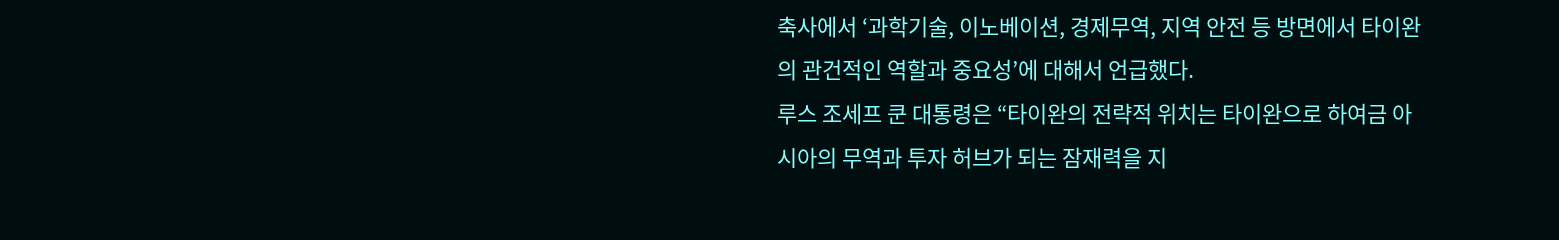축사에서 ‘과학기술, 이노베이션, 경제무역, 지역 안전 등 방면에서 타이완의 관건적인 역할과 중요성’에 대해서 언급했다.
루스 조세프 쿤 대통령은 “타이완의 전략적 위치는 타이완으로 하여금 아시아의 무역과 투자 허브가 되는 잠재력을 지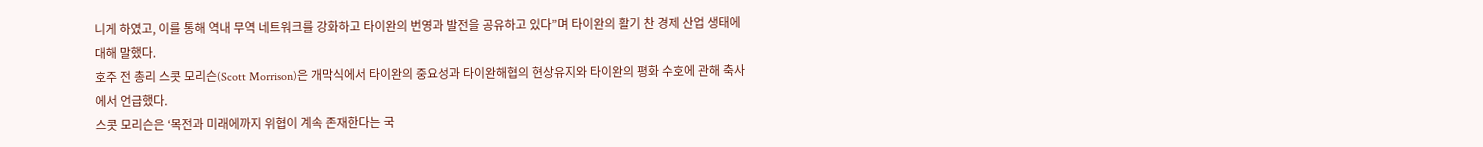니게 하였고, 이를 통해 역내 무역 네트워크를 강화하고 타이완의 번영과 발전을 공유하고 있다”며 타이완의 활기 찬 경제 산업 생태에 대해 말했다.
호주 전 총리 스콧 모리슨(Scott Morrison)은 개막식에서 타이완의 중요성과 타이완해협의 현상유지와 타이완의 평화 수호에 관해 축사에서 언급했다.
스콧 모리슨은 ‘목전과 미래에까지 위협이 계속 존재한다는 국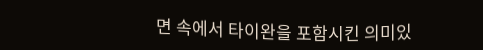면 속에서 타이완을 포함시킨 의미있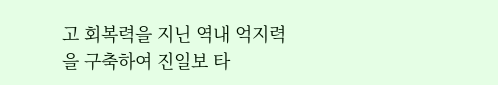고 회복력을 지닌 역내 억지력을 구축하여 진일보 타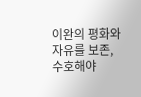이완의 평화와 자유를 보존, 수호해야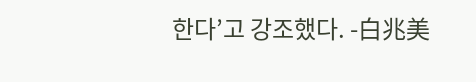한다’고 강조했다. -白兆美